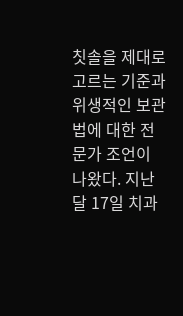칫솔을 제대로 고르는 기준과 위생적인 보관법에 대한 전문가 조언이 나왔다. 지난달 17일 치과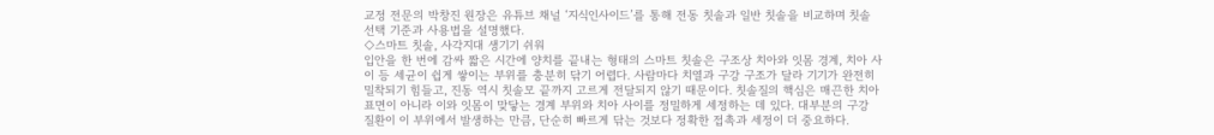교정 전문의 박창진 원장은 유튜브 채널 ‘지식인사이드’를 통해 전동 칫솔과 일반 칫솔을 비교하며 칫솔 선택 기준과 사용법을 설명했다.
◇스마트 칫솔, 사각지대 생기기 쉬워
입안을 한 번에 감싸 짧은 시간에 양치를 끝내는 형태의 스마트 칫솔은 구조상 치아와 잇몸 경계, 치아 사이 등 세균이 쉽게 쌓이는 부위를 충분히 닦기 어렵다. 사람마다 치열과 구강 구조가 달라 기기가 완전히 밀착되기 힘들고, 진동 역시 칫솔모 끝까지 고르게 전달되지 않기 때문이다. 칫솔질의 핵심은 매끈한 치아 표면이 아니라 이와 잇몸이 맞닿는 경계 부위와 치아 사이를 정밀하게 세정하는 데 있다. 대부분의 구강 질환이 이 부위에서 발생하는 만큼, 단순히 빠르게 닦는 것보다 정확한 접촉과 세정이 더 중요하다.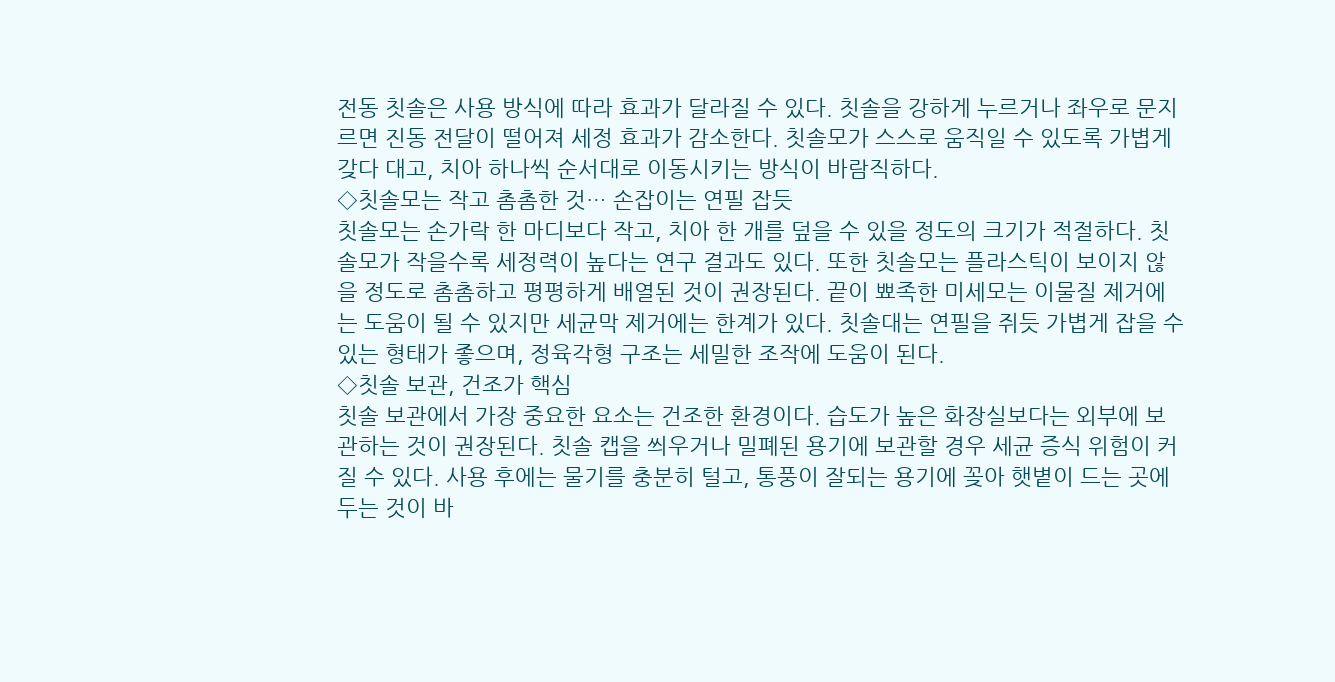전동 칫솔은 사용 방식에 따라 효과가 달라질 수 있다. 칫솔을 강하게 누르거나 좌우로 문지르면 진동 전달이 떨어져 세정 효과가 감소한다. 칫솔모가 스스로 움직일 수 있도록 가볍게 갖다 대고, 치아 하나씩 순서대로 이동시키는 방식이 바람직하다.
◇칫솔모는 작고 촘촘한 것… 손잡이는 연필 잡듯
칫솔모는 손가락 한 마디보다 작고, 치아 한 개를 덮을 수 있을 정도의 크기가 적절하다. 칫솔모가 작을수록 세정력이 높다는 연구 결과도 있다. 또한 칫솔모는 플라스틱이 보이지 않을 정도로 촘촘하고 평평하게 배열된 것이 권장된다. 끝이 뾰족한 미세모는 이물질 제거에는 도움이 될 수 있지만 세균막 제거에는 한계가 있다. 칫솔대는 연필을 쥐듯 가볍게 잡을 수 있는 형태가 좋으며, 정육각형 구조는 세밀한 조작에 도움이 된다.
◇칫솔 보관, 건조가 핵심
칫솔 보관에서 가장 중요한 요소는 건조한 환경이다. 습도가 높은 화장실보다는 외부에 보관하는 것이 권장된다. 칫솔 캡을 씌우거나 밀폐된 용기에 보관할 경우 세균 증식 위험이 커질 수 있다. 사용 후에는 물기를 충분히 털고, 통풍이 잘되는 용기에 꽂아 햇볕이 드는 곳에 두는 것이 바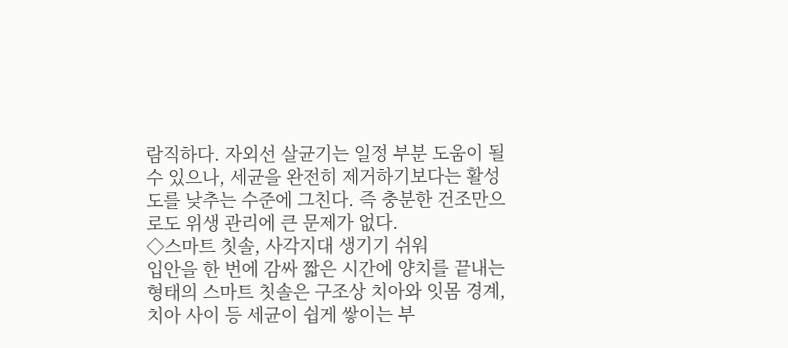람직하다. 자외선 살균기는 일정 부분 도움이 될 수 있으나, 세균을 완전히 제거하기보다는 활성도를 낮추는 수준에 그친다. 즉 충분한 건조만으로도 위생 관리에 큰 문제가 없다.
◇스마트 칫솔, 사각지대 생기기 쉬워
입안을 한 번에 감싸 짧은 시간에 양치를 끝내는 형태의 스마트 칫솔은 구조상 치아와 잇몸 경계, 치아 사이 등 세균이 쉽게 쌓이는 부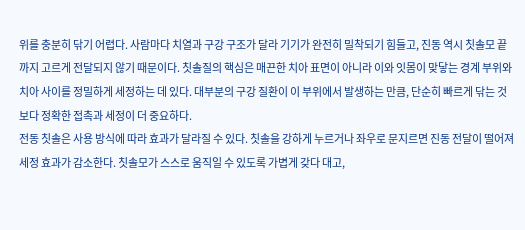위를 충분히 닦기 어렵다. 사람마다 치열과 구강 구조가 달라 기기가 완전히 밀착되기 힘들고, 진동 역시 칫솔모 끝까지 고르게 전달되지 않기 때문이다. 칫솔질의 핵심은 매끈한 치아 표면이 아니라 이와 잇몸이 맞닿는 경계 부위와 치아 사이를 정밀하게 세정하는 데 있다. 대부분의 구강 질환이 이 부위에서 발생하는 만큼, 단순히 빠르게 닦는 것보다 정확한 접촉과 세정이 더 중요하다.
전동 칫솔은 사용 방식에 따라 효과가 달라질 수 있다. 칫솔을 강하게 누르거나 좌우로 문지르면 진동 전달이 떨어져 세정 효과가 감소한다. 칫솔모가 스스로 움직일 수 있도록 가볍게 갖다 대고,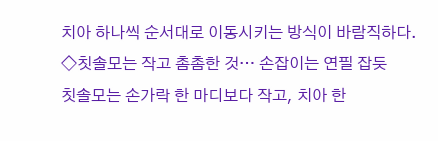치아 하나씩 순서대로 이동시키는 방식이 바람직하다.
◇칫솔모는 작고 촘촘한 것… 손잡이는 연필 잡듯
칫솔모는 손가락 한 마디보다 작고, 치아 한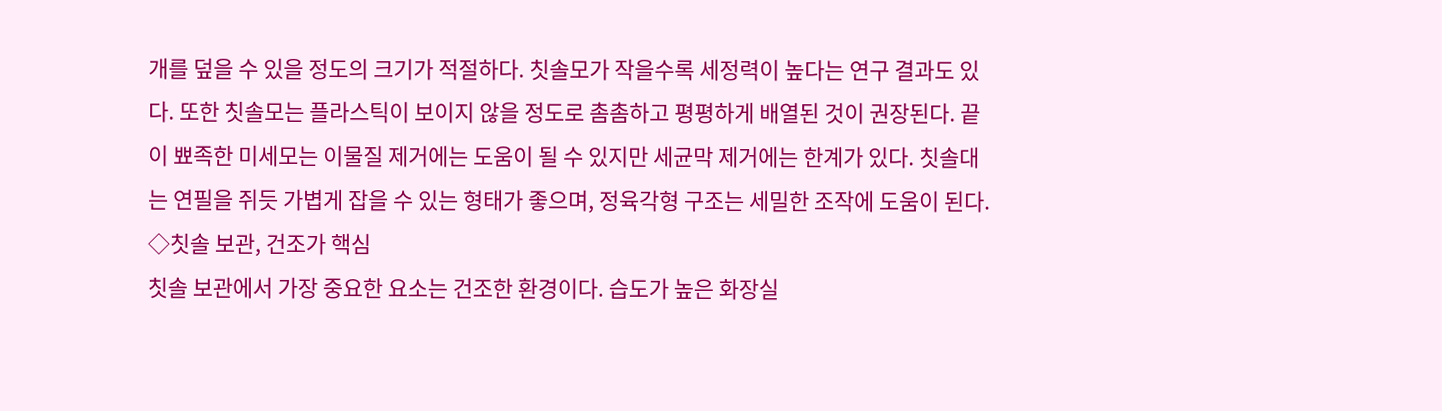개를 덮을 수 있을 정도의 크기가 적절하다. 칫솔모가 작을수록 세정력이 높다는 연구 결과도 있다. 또한 칫솔모는 플라스틱이 보이지 않을 정도로 촘촘하고 평평하게 배열된 것이 권장된다. 끝이 뾰족한 미세모는 이물질 제거에는 도움이 될 수 있지만 세균막 제거에는 한계가 있다. 칫솔대는 연필을 쥐듯 가볍게 잡을 수 있는 형태가 좋으며, 정육각형 구조는 세밀한 조작에 도움이 된다.
◇칫솔 보관, 건조가 핵심
칫솔 보관에서 가장 중요한 요소는 건조한 환경이다. 습도가 높은 화장실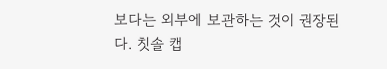보다는 외부에 보관하는 것이 권장된다. 칫솔 캡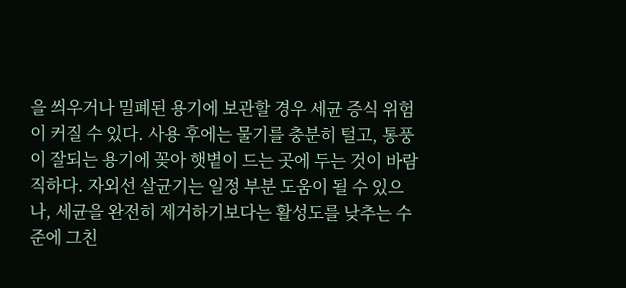을 씌우거나 밀폐된 용기에 보관할 경우 세균 증식 위험이 커질 수 있다. 사용 후에는 물기를 충분히 털고, 통풍이 잘되는 용기에 꽂아 햇볕이 드는 곳에 두는 것이 바람직하다. 자외선 살균기는 일정 부분 도움이 될 수 있으나, 세균을 완전히 제거하기보다는 활성도를 낮추는 수준에 그친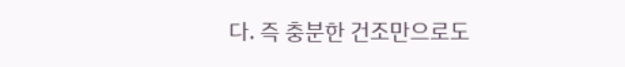다. 즉 충분한 건조만으로도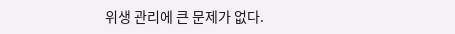위생 관리에 큰 문제가 없다.